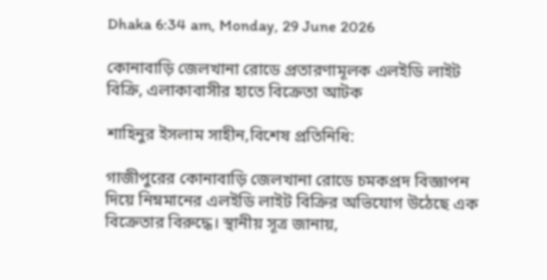Dhaka 6:34 am, Monday, 29 June 2026

কোনাবাড়ি জেলখানা রোডে প্রতারণামূলক এলইডি লাইট বিক্রি, এলাকাবাসীর হাতে বিক্রেতা আটক

শাহিনুর ইসলাম সাহীন,বিশেষ প্রতিনিধি:

গাজীপুরের কোনাবাড়ি জেলখানা রোডে চমকপ্রদ বিজ্ঞাপন দিয়ে নিম্নমানের এলইডি লাইট বিক্রির অভিযোগ উঠেছে এক বিক্রেতার বিরুদ্ধে। স্থানীয় সূত্র জানায়,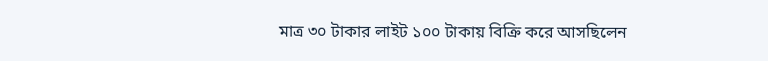মাত্র ৩০ টাকার লাইট ১০০ টাকায় বিক্রি করে আসছিলেন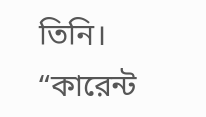তিনি। “কারেন্ট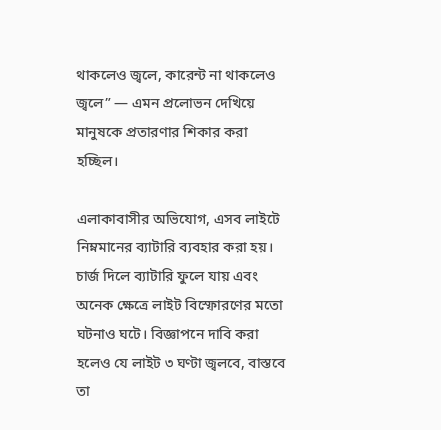থাকলেও জ্বলে, কারেন্ট না থাকলেও জ্বলে” — এমন প্রলোভন দেখিয়ে মানুষকে প্রতারণার শিকার করা হচ্ছিল।

এলাকাবাসীর অভিযোগ, এসব লাইটে নিম্নমানের ব্যাটারি ব্যবহার করা হয়। চার্জ দিলে ব্যাটারি ফুলে যায় এবং অনেক ক্ষেত্রে লাইট বিস্ফোরণের মতো ঘটনাও ঘটে। বিজ্ঞাপনে দাবি করা হলেও যে লাইট ৩ ঘণ্টা জ্বলবে, বাস্তবে তা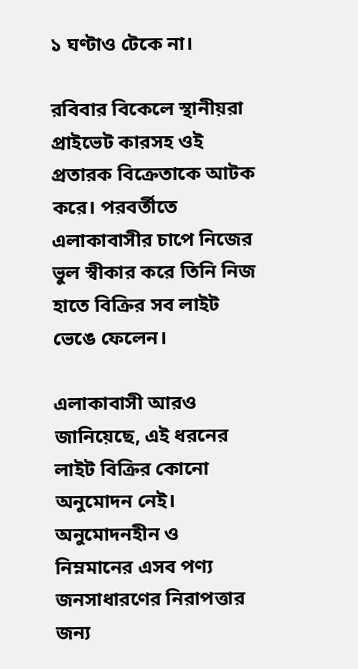১ ঘণ্টাও টেকে না।

রবিবার বিকেলে স্থানীয়রা প্রাইভেট কারসহ ওই প্রতারক বিক্রেতাকে আটক করে। পরবর্তীতে এলাকাবাসীর চাপে নিজের ভুল স্বীকার করে তিনি নিজ হাতে বিক্রির সব লাইট ভেঙে ফেলেন।

এলাকাবাসী আরও জানিয়েছে, এই ধরনের লাইট বিক্রির কোনো অনুমোদন নেই। অনুমোদনহীন ও নিম্নমানের এসব পণ্য জনসাধারণের নিরাপত্তার জন্য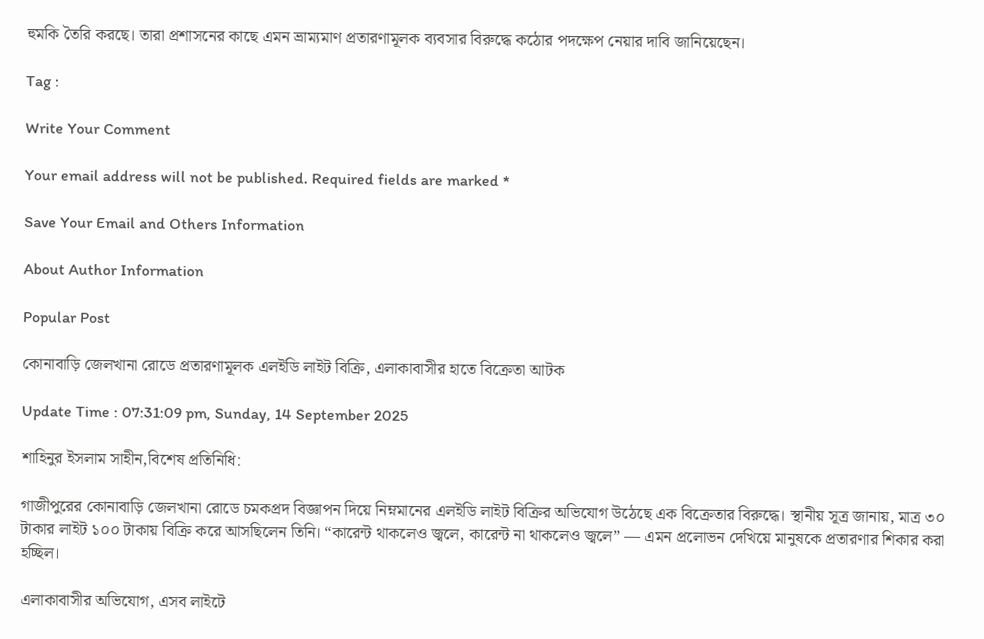হুমকি তৈরি করছে। তারা প্রশাসনের কাছে এমন ভ্রাম্যমাণ প্রতারণামূলক ব্যবসার বিরুদ্ধে কঠোর পদক্ষেপ নেয়ার দাবি জানিয়েছেন।

Tag :

Write Your Comment

Your email address will not be published. Required fields are marked *

Save Your Email and Others Information

About Author Information

Popular Post

কোনাবাড়ি জেলখানা রোডে প্রতারণামূলক এলইডি লাইট বিক্রি, এলাকাবাসীর হাতে বিক্রেতা আটক

Update Time : 07:31:09 pm, Sunday, 14 September 2025

শাহিনুর ইসলাম সাহীন,বিশেষ প্রতিনিধি:

গাজীপুরের কোনাবাড়ি জেলখানা রোডে চমকপ্রদ বিজ্ঞাপন দিয়ে নিম্নমানের এলইডি লাইট বিক্রির অভিযোগ উঠেছে এক বিক্রেতার বিরুদ্ধে। স্থানীয় সূত্র জানায়, মাত্র ৩০ টাকার লাইট ১০০ টাকায় বিক্রি করে আসছিলেন তিনি। “কারেন্ট থাকলেও জ্বলে, কারেন্ট না থাকলেও জ্বলে” — এমন প্রলোভন দেখিয়ে মানুষকে প্রতারণার শিকার করা হচ্ছিল।

এলাকাবাসীর অভিযোগ, এসব লাইটে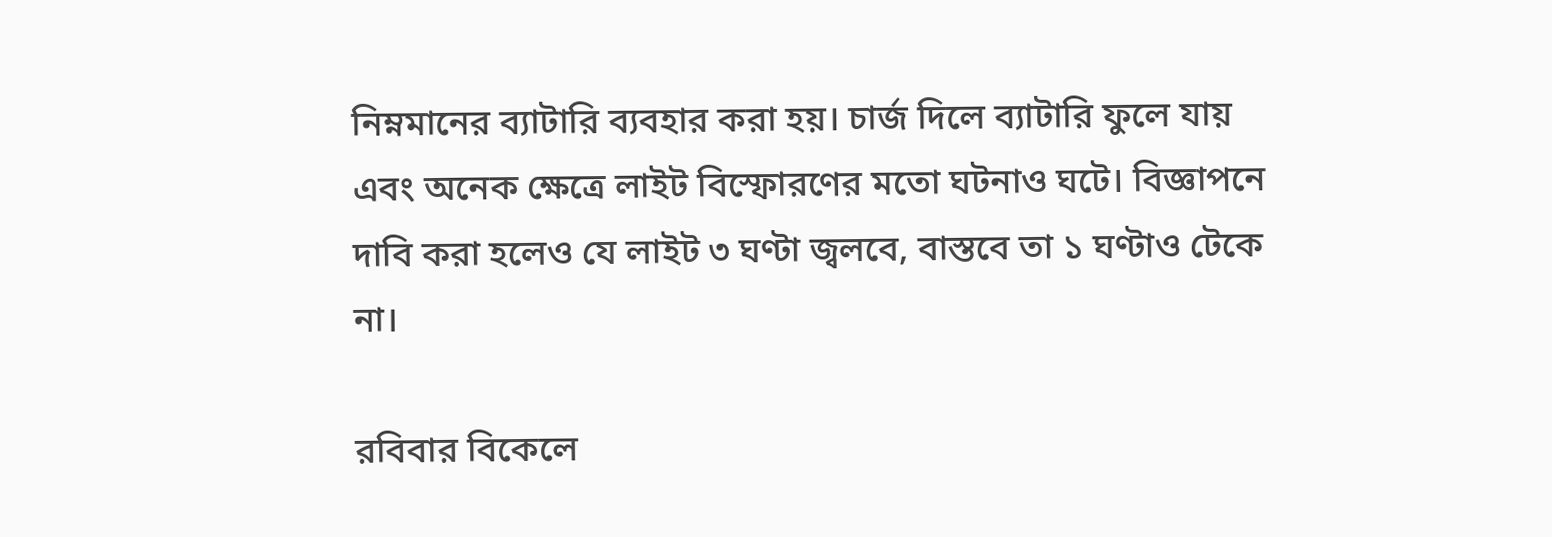নিম্নমানের ব্যাটারি ব্যবহার করা হয়। চার্জ দিলে ব্যাটারি ফুলে যায় এবং অনেক ক্ষেত্রে লাইট বিস্ফোরণের মতো ঘটনাও ঘটে। বিজ্ঞাপনে দাবি করা হলেও যে লাইট ৩ ঘণ্টা জ্বলবে, বাস্তবে তা ১ ঘণ্টাও টেকে না।

রবিবার বিকেলে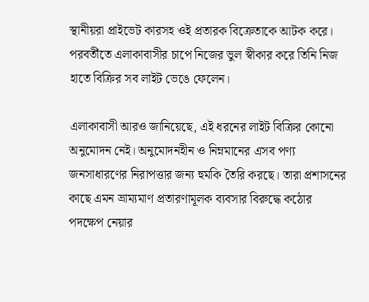স্থানীয়রা প্রাইভেট কারসহ ওই প্রতারক বিক্রেতাকে আটক করে। পরবর্তীতে এলাকাবাসীর চাপে নিজের ভুল স্বীকার করে তিনি নিজ হাতে বিক্রির সব লাইট ভেঙে ফেলেন।

এলাকাবাসী আরও জানিয়েছে, এই ধরনের লাইট বিক্রির কোনো অনুমোদন নেই। অনুমোদনহীন ও নিম্নমানের এসব পণ্য জনসাধারণের নিরাপত্তার জন্য হুমকি তৈরি করছে। তারা প্রশাসনের কাছে এমন ভ্রাম্যমাণ প্রতারণামূলক ব্যবসার বিরুদ্ধে কঠোর পদক্ষেপ নেয়ার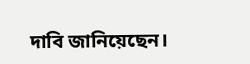দাবি জানিয়েছেন।